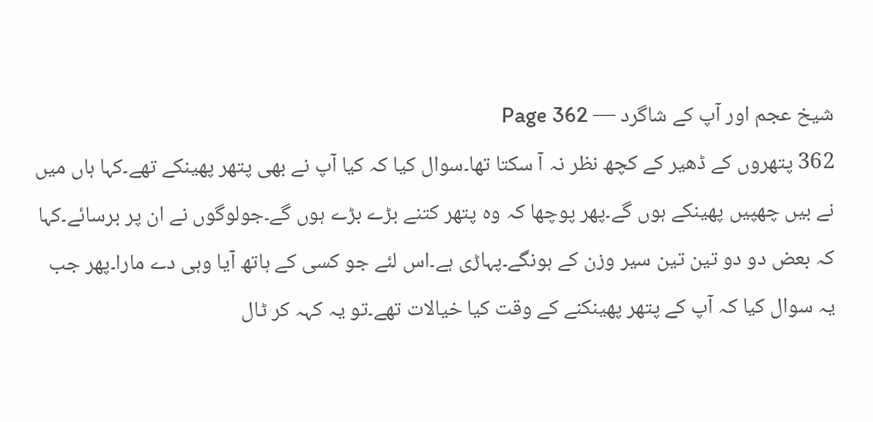شیخ عجم اور آپ کے شاگرد — Page 362
362 پتھروں کے ڈھیر کے کچھ نظر نہ آ سکتا تھا۔سوال کیا کہ کیا آپ نے بھی پتھر پھینکے تھے۔کہا ہاں میں نے بیں چھپیں پھینکے ہوں گے۔پھر پوچھا کہ وہ پتھر کتنے بڑے بڑے ہوں گے۔جولوگوں نے ان پر برسائے۔کہا کہ بعض دو دو تین تین سیر وزن کے ہونگے۔پہاڑی ہے۔اس لئے جو کسی کے ہاتھ آیا وہی دے مارا۔پھر جب یہ سوال کیا کہ آپ کے پتھر پھینکنے کے وقت کیا خیالات تھے۔تو یہ کہہ کر ٹال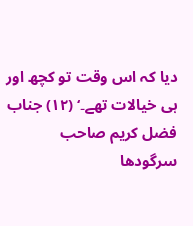دیا کہ اس وقت تو کچھ اور ہی خیالات تھے۔‘ (۱۲) جناب فضل کریم صاحب سرگودھا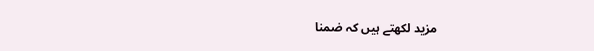مزید لکھتے ہیں کہ ضمنا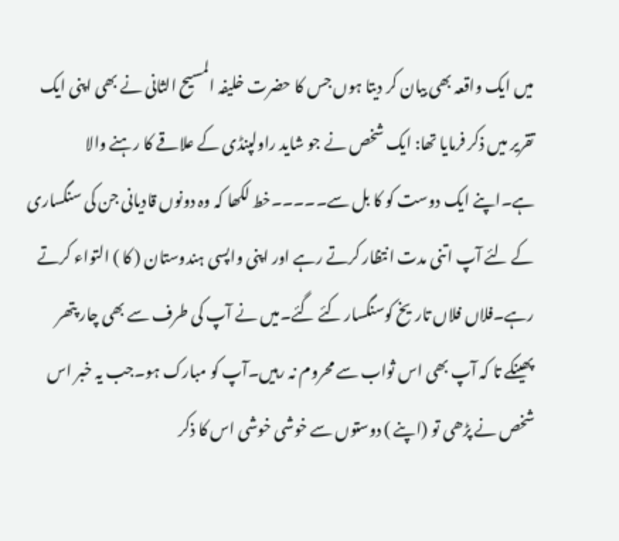میں ایک واقعہ بھی بیان کر دیتا ہوں جس کا حضرت خلیفہ المسیح الثانی نے بھی اپنی ایک تقریر میں ذکر فرمایا تھا: ایک شخص نے جو شاید راولپنڈی کے علاقے کا رہنے والا ہے۔اپنے ایک دوست کو کا بل سے۔۔۔۔۔خط لکھا کہ وہ دونوں قادیانی جن کی سنگساری کے لئے آپ اتنی مدت انتظار کرتے رہے اور اپنی واپسی ہندوستان ( کا ) التواء کرتے رہے۔فلاں فلاں تاریخ کوسنگسار کئے گئے۔میں نے آپ کی طرف سے بھی چار پتھر پھینکے تا کہ آپ بھی اس ثواب سے محروم نہ رہیں۔آپ کو مبارک ہو۔جب یہ خبر اس شخص نے پڑھی تو (اپنے ) دوستوں سے خوشی خوشی اس کا ذکر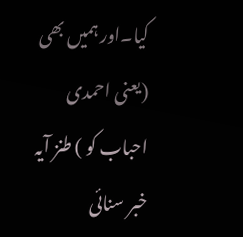کیا۔اور ہمیں بھی (یعنی احمدی احباب کو ) طنز آیہ خبر سنائی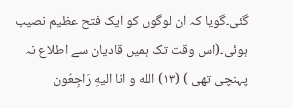گئی۔گویا کہ ان لوگوں کو ایک فتح عظیم نصیب ہوئی۔(اس وقت تک ہمیں قادیان سے اطلاع نہ پہنچی تھی ) (۱۳) الله و انا اليهِ رَاجِعُون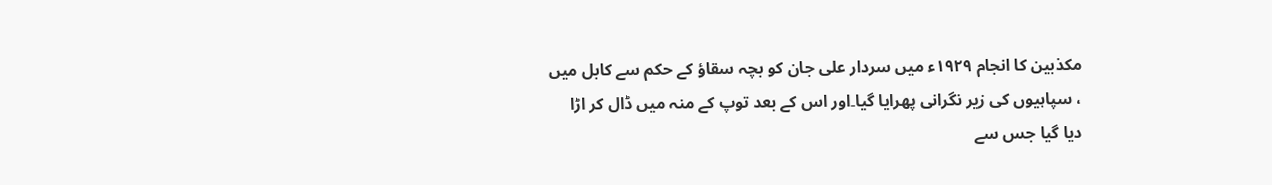مکذبین کا انجام ۱۹۲۹ء میں سردار علی جان کو بچہ سقاؤ کے حکم سے کابل میں ، سپاہیوں کی زیر نگرانی پھرایا گیا۔اور اس کے بعد توپ کے منہ میں ڈال کر اڑا دیا گیا جس سے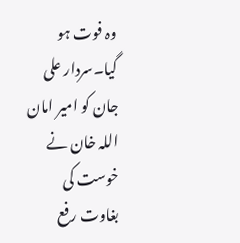وہ فوت ہو گیا۔سردار علی جان کو امیر امان اللہ خان نے خوست کی بغاوت رفع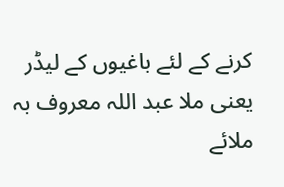کرنے کے لئے باغیوں کے لیڈر یعنی ملا عبد اللہ معروف بہ ملائے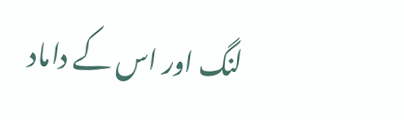لنگ اور اس کے داماد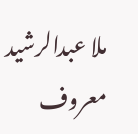ملا عبدالرشید معروف